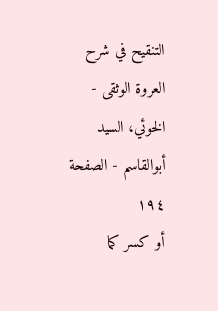التنقيح في شرح العروة الوثقى - الخوئي، السيد أبوالقاسم - الصفحة ١٩٤
أو كسر كما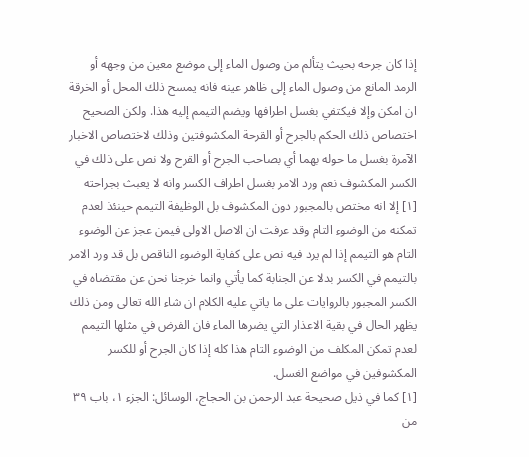إذا كان جرحه بحيث يتألم من وصول الماء إلى موضع معين من وجهه أو الرمد المانع من وصول الماء إلى ظاهر عينه فانه يمسح ذلك المحل أو الخرقة ان امكن وإلا فيكتفي بغسل اطرافها ويضم التيمم إليه هذا. ولكن الصحيح اختصاص ذلك الحكم بالجرح أو القرحة المكشوفتين وذلك لاختصاص الاخبار الآمرة بغسل ما حوله بهما أي بصاحب الجرح أو القرح ولا نص على ذلك في الكسر المكشوف نعم ورد الامر بغسل اطراف الكسر وانه لا يعبث بجراحته [١] إلا انه مختص بالمجبور دون المكشوف بل الوظيفة التيمم حينئذ لعدم تمكنه من الوضوء التام وقد عرفت ان الاصل الاولى فيمن عجز عن الوضوء التام هو التيمم إذا لم يرد فيه نص على كفاية الوضوء الناقص بل قد ورد الامر بالتيمم في الكسر بدلا عن الجنابة كما يأتي وانما خرجنا نحن عن مقتضاه في الكسر المجبور بالروايات على ما ياتي عليه الكلام ان شاء الله تعالى ومن ذلك يظهر الحال في بقية الاعذار التي يضرها الماء فان الفرض في مثلها التيمم لعدم تمكن المكلف من الوضوء التام هذا كله إذا كان الجرح أو للكسر المكشوفين في مواضع الغسل.
[١] كما في ذيل صحيحة عبد الرحمن بن الحجاج، الوسائل: الجزء ١، باب ٣٩ من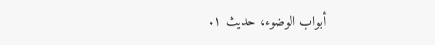أبواب الوضوء، حديث ١.